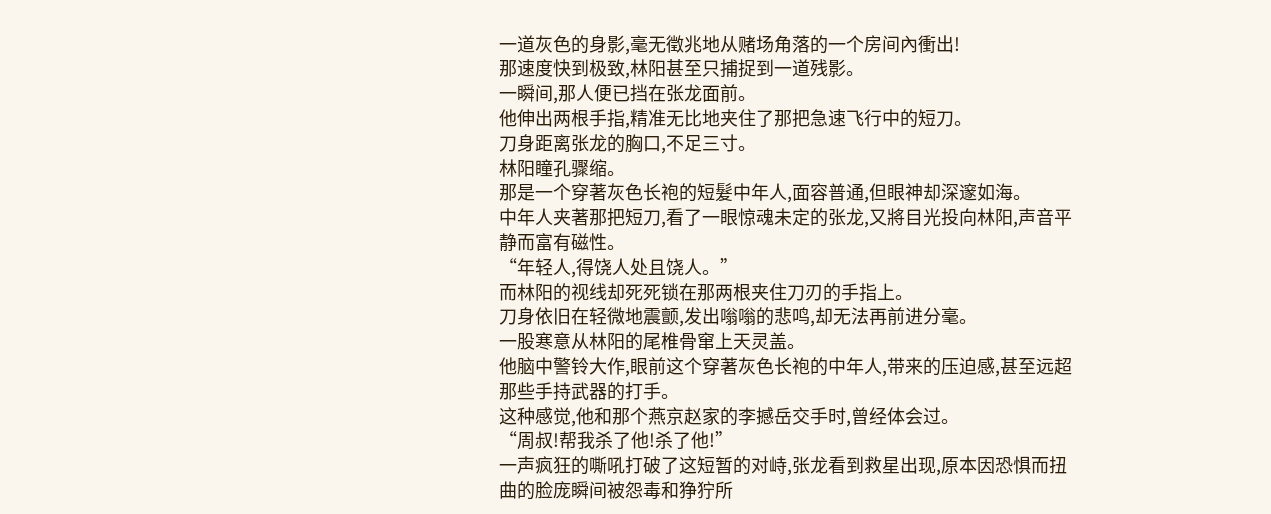一道灰色的身影,毫无徵兆地从赌场角落的一个房间內衝出!
那速度快到极致,林阳甚至只捕捉到一道残影。
一瞬间,那人便已挡在张龙面前。
他伸出两根手指,精准无比地夹住了那把急速飞行中的短刀。
刀身距离张龙的胸口,不足三寸。
林阳瞳孔骤缩。
那是一个穿著灰色长袍的短髮中年人,面容普通,但眼神却深邃如海。
中年人夹著那把短刀,看了一眼惊魂未定的张龙,又將目光投向林阳,声音平静而富有磁性。
“年轻人,得饶人处且饶人。”
而林阳的视线却死死锁在那两根夹住刀刃的手指上。
刀身依旧在轻微地震颤,发出嗡嗡的悲鸣,却无法再前进分毫。
一股寒意从林阳的尾椎骨窜上天灵盖。
他脑中警铃大作,眼前这个穿著灰色长袍的中年人,带来的压迫感,甚至远超那些手持武器的打手。
这种感觉,他和那个燕京赵家的李撼岳交手时,曾经体会过。
“周叔!帮我杀了他!杀了他!”
一声疯狂的嘶吼打破了这短暂的对峙,张龙看到救星出现,原本因恐惧而扭曲的脸庞瞬间被怨毒和狰狞所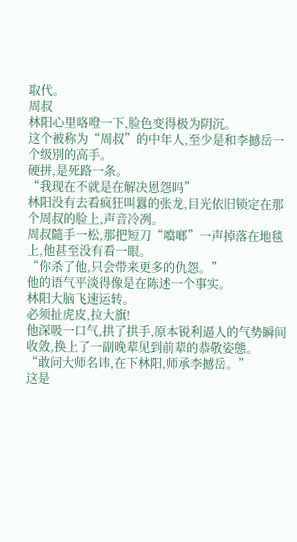取代。
周叔
林阳心里咯噔一下,脸色变得极为阴沉。
这个被称为“周叔”的中年人,至少是和李撼岳一个级別的高手。
硬拼,是死路一条。
“我现在不就是在解决恩怨吗”
林阳没有去看疯狂叫囂的张龙,目光依旧锁定在那个周叔的脸上,声音冷冽。
周叔隨手一松,那把短刀“噹啷”一声掉落在地毯上,他甚至没有看一眼。
“你杀了他,只会带来更多的仇怨。”
他的语气平淡得像是在陈述一个事实。
林阳大脑飞速运转。
必须扯虎皮,拉大旗!
他深吸一口气,拱了拱手,原本锐利逼人的气势瞬间收敛,换上了一副晚辈见到前辈的恭敬姿態。
“敢问大师名讳,在下林阳,师承李撼岳。”
这是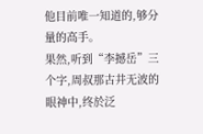他目前唯一知道的,够分量的高手。
果然,听到“李撼岳”三个字,周叔那古井无波的眼神中,终於泛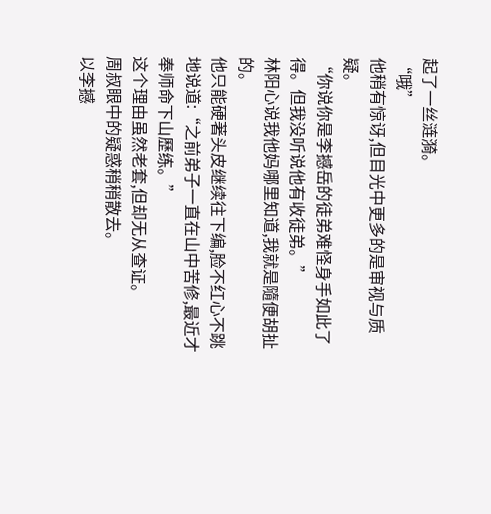起了一丝涟漪。
“哦”
他稍有惊讶,但目光中更多的是审视与质疑。
“你说你是李撼岳的徒弟难怪身手如此了得。但我没听说他有收徒弟。”
林阳心说我他妈哪里知道,我就是隨便胡扯的。
他只能硬著头皮继续往下编,脸不红心不跳地说道:“之前弟子一直在山中苦修,最近才奉师命下山歷练。”
这个理由虽然老套,但却无从查证。
周叔眼中的疑惑稍稍散去。
以李撼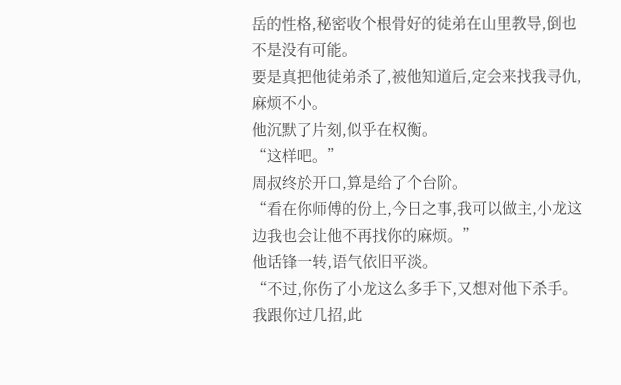岳的性格,秘密收个根骨好的徒弟在山里教导,倒也不是没有可能。
要是真把他徒弟杀了,被他知道后,定会来找我寻仇,麻烦不小。
他沉默了片刻,似乎在权衡。
“这样吧。”
周叔终於开口,算是给了个台阶。
“看在你师傅的份上,今日之事,我可以做主,小龙这边我也会让他不再找你的麻烦。”
他话锋一转,语气依旧平淡。
“不过,你伤了小龙这么多手下,又想对他下杀手。我跟你过几招,此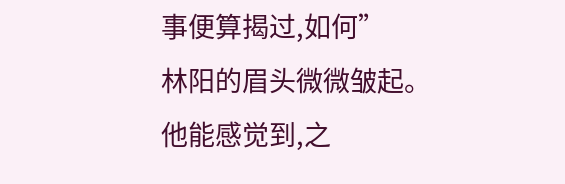事便算揭过,如何”
林阳的眉头微微皱起。
他能感觉到,之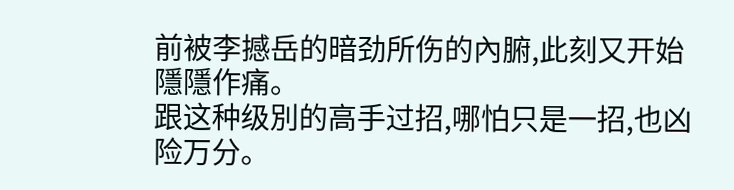前被李撼岳的暗劲所伤的內腑,此刻又开始隱隱作痛。
跟这种级別的高手过招,哪怕只是一招,也凶险万分。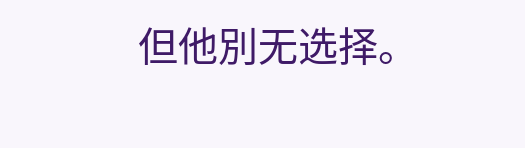但他別无选择。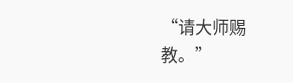“请大师赐教。”